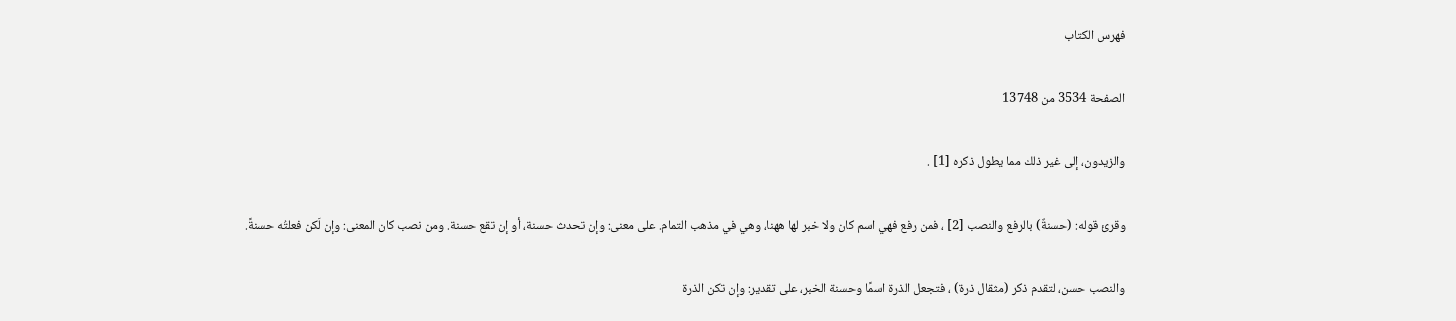فهرس الكتاب

الصفحة 3534 من 13748

والزيدون، إلى غير ذلك مما يطول ذكره [1] .

وقرئ قوله: (حسنةٌ) بالرفع والنصب [2] ، فمن رفع فهي اسم كان ولا خبر لها ههنا، وهي في مذهب التمام. على معنى: وإن تحدث حسنة، أو إن تقع حسنة. ومن نصب كان المعنى: وإن لَكن فعلتُه حسنةً.

والنصب حسن، لتقدم ذكر (مثقال ذرة) ، فتجعل الذرة اسمًا وحسنة الخبر، على تقدير: وإن تكن الذرة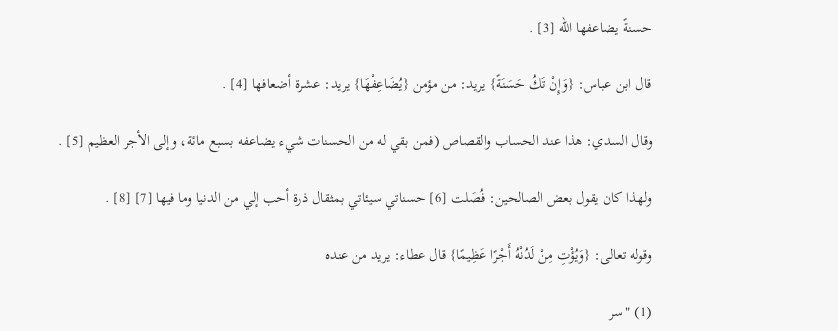حسنةً يضاعفها الله [3] .

قال ابن عباس: {وَإِنْ تَكُ حَسَنَةً} يريد: من مؤمن {يُضَاعِفْهَا} يريد: عشرة أضعافها [4] .

وقال السدي: هذا عند الحساب والقصاص (فمن بقي له من الحسنات شيء يضاعفه بسبع مائة، وإلى الأجر العظيم [5] .

ولهذا كان يقول بعض الصالحين: فُصَلت [6] حسناتي سيئاتي بمثقال ذرة أحب إلي من الدنيا وما فيها [7] [8] .

وقوله تعالى: {وَيُؤْتِ مِنْ لَدُنْهُ أَجْرًا عَظِيمًا} قال عطاء: يريد من عنده

(1) "سر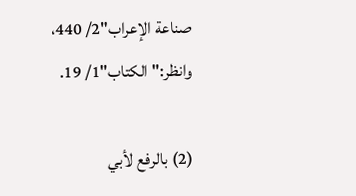صناعة الإعراب"2/ 440، وانظر:"الكتاب"1/ 19.

(2) بالرفع لأبي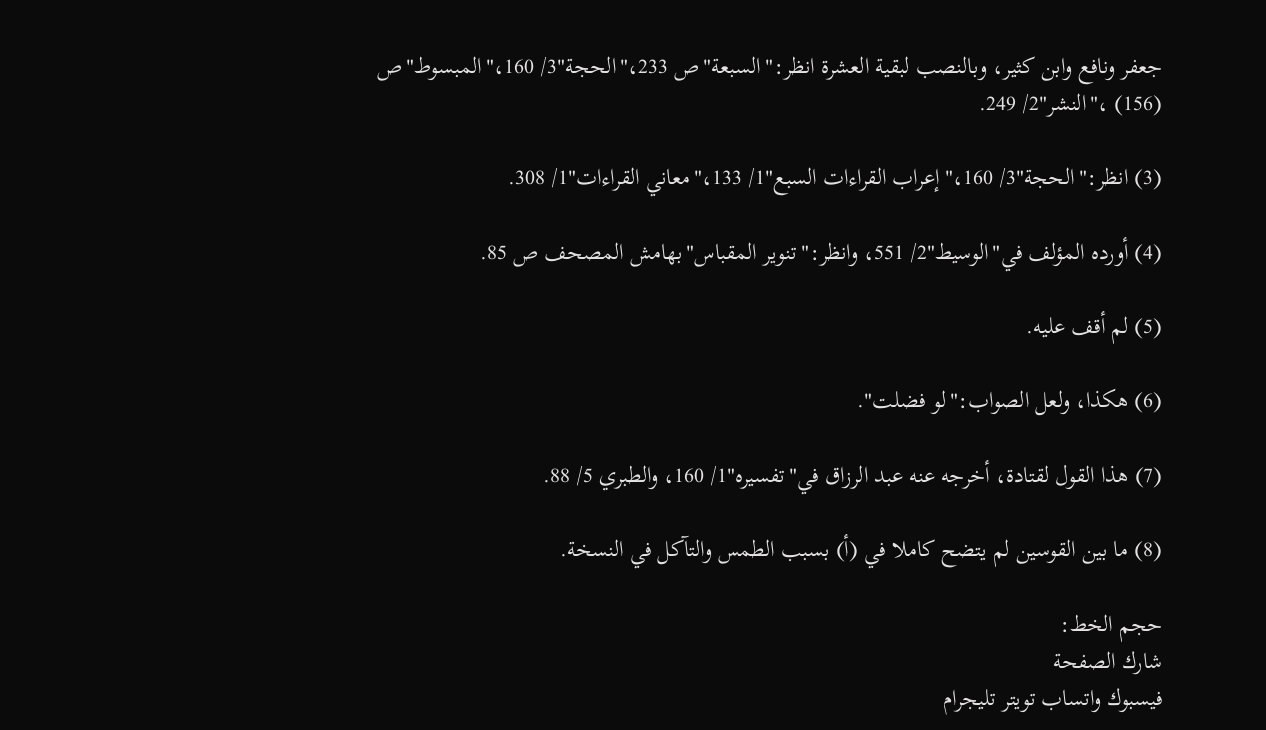جعفر ونافع وابن كثير، وبالنصب لبقية العشرة انظر:"السبعة"ص 233،"الحجة"3/ 160،"المبسوط"ص (156) ،"النشر"2/ 249.

(3) انظر:"الحجة"3/ 160،"إعراب القراءات السبع"1/ 133،"معاني القراءات"1/ 308.

(4) أورده المؤلف في"الوسيط"2/ 551، وانظر:"تنوير المقباس"بهامش المصحف ص 85.

(5) لم أقف عليه.

(6) هكذا، ولعل الصواب:"لو فضلت".

(7) هذا القول لقتادة، أخرجه عنه عبد الرزاق في"تفسيره"1/ 160، والطبري 5/ 88.

(8) ما بين القوسين لم يتضح كاملا في (أ) بسبب الطمس والتآكل في النسخة.

حجم الخط:
شارك الصفحة
فيسبوك واتساب تويتر تليجرام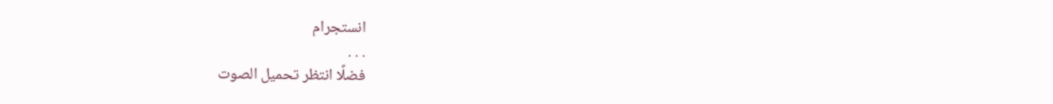انستجرام
. . .
فضلًا انتظر تحميل الصوت